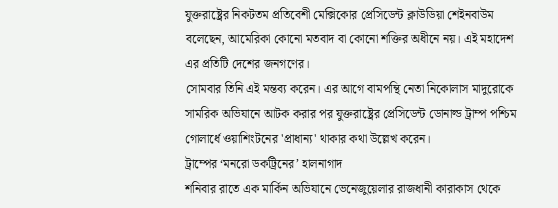যুক্তরাষ্ট্রের নিকটতম প্রতিবেশী মেক্সিকোর প্রেসিডেন্ট ক্লাউডিয়া শেইনবাউম বলেছেন, আমেরিকা কোনো মতবাদ বা কোনো শক্তির অধীনে নয়। এই মহাদেশ এর প্রতিটি দেশের জনগণের।
সোমবার তিনি এই মন্তব্য করেন। এর আগে বামপন্থি নেতা নিকোলাস মাদুরোকে সামরিক অভিযানে আটক করার পর যুক্তরাষ্ট্রের প্রেসিডেন্ট ডোনাল্ড ট্রাম্প পশ্চিম গোলার্ধে ওয়াশিংটনের 'প্রাধান্য' থাকার কথা উল্লেখ করেন।
ট্রাম্পের ‘মনরো ডকট্রিনের’ হালনাগাদ
শনিবার রাতে এক মার্কিন অভিযানে ভেনেজুয়েলার রাজধানী কারাকাস থেকে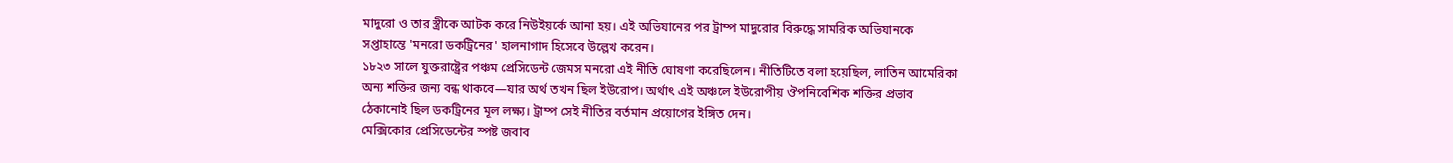মাদুরো ও তার স্ত্রীকে আটক করে নিউইয়র্কে আনা হয়। এই অভিযানের পর ট্রাম্প মাদুরোর বিরুদ্ধে সামরিক অভিযানকে সপ্তাহান্তে 'মনরো ডকট্রিনের' হালনাগাদ হিসেবে উল্লেখ করেন।
১৮২৩ সালে যুক্তরাষ্ট্রের পঞ্চম প্রেসিডেন্ট জেমস মনরো এই নীতি ঘোষণা করেছিলেন। নীতিটিতে বলা হয়েছিল, লাতিন আমেরিকা অন্য শক্তির জন্য বন্ধ থাকবে—যার অর্থ তখন ছিল ইউরোপ। অর্থাৎ এই অঞ্চলে ইউরোপীয় ঔপনিবেশিক শক্তির প্রভাব ঠেকানোই ছিল ডকট্রিনের মূল লক্ষ্য। ট্রাম্প সেই নীতির বর্তমান প্রয়োগের ইঙ্গিত দেন।
মেক্সিকোর প্রেসিডেন্টের স্পষ্ট জবাব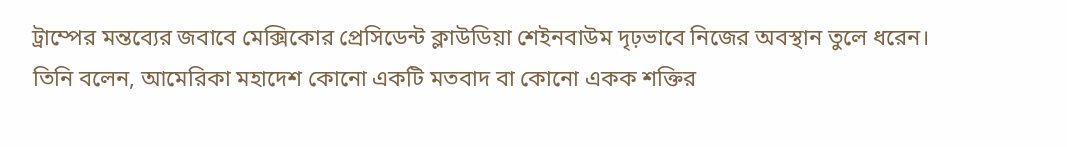ট্রাম্পের মন্তব্যের জবাবে মেক্সিকোর প্রেসিডেন্ট ক্লাউডিয়া শেইনবাউম দৃঢ়ভাবে নিজের অবস্থান তুলে ধরেন। তিনি বলেন, আমেরিকা মহাদেশ কোনো একটি মতবাদ বা কোনো একক শক্তির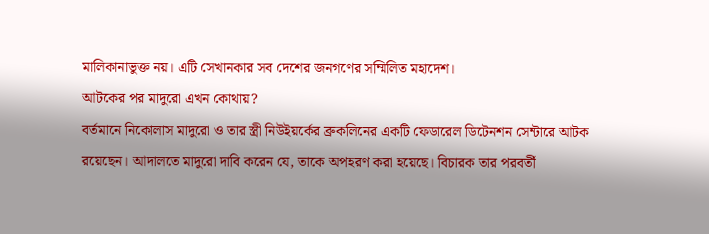মালিকানাভুক্ত নয়। এটি সেখানকার সব দেশের জনগণের সম্মিলিত মহাদেশ।
আটকের পর মাদুরো এখন কোথায়?
বর্তমানে নিকোলাস মাদুরো ও তার স্ত্রী নিউইয়র্কের ব্রুকলিনের একটি ফেডারেল ডিটেনশন সেন্টারে আটক রয়েছেন। আদালতে মাদুরো দাবি করেন যে, তাকে অপহরণ করা হয়েছে। বিচারক তার পরবর্তী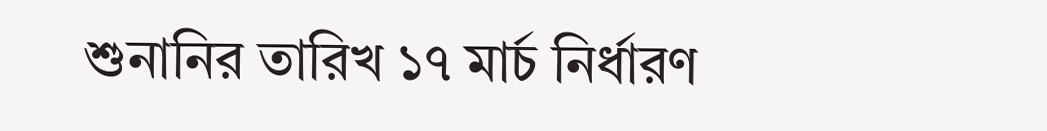শুনানির তারিখ ১৭ মার্চ নির্ধারণ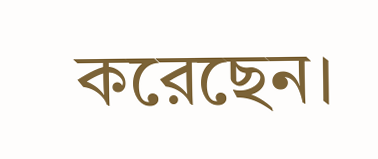করেছেন।